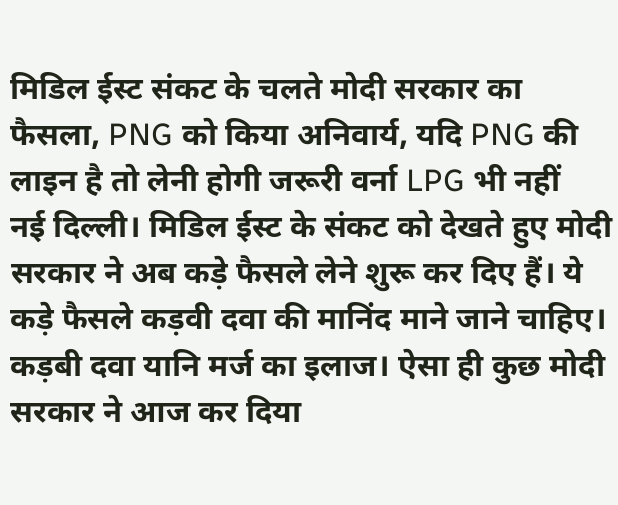मिडिल ईस्ट संकट के चलते मोदी सरकार का फैसला, PNG को किया अनिवार्य, यदि PNG की लाइन है तो लेनी होगी जरूरी वर्ना LPG भी नहीं
नई दिल्ली। मिडिल ईस्ट के संकट को देखते हुए मोदी सरकार ने अब कड़े फैसले लेने शुरू कर दिए हैं। ये कड़े फैसले कड़वी दवा की मानिंद माने जाने चाहिए। कड़बी दवा यानि मर्ज का इलाज। ऐसा ही कुछ मोदी सरकार ने आज कर दिया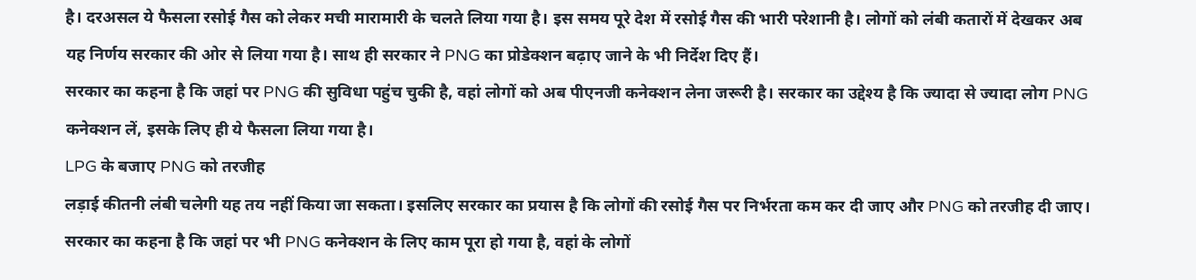है। दरअसल ये फैसला रसोई गैस को लेकर मची मारामारी के चलते लिया गया है। इस समय पूरे देश में रसोई गैस की भारी परेशानी है। लोगों को लंबी कतारों में देखकर अब यह निर्णय सरकार की ओर से लिया गया है। साथ ही सरकार ने PNG का प्रोडेक्शन बढ़ाए जाने के भी निर्देश दिए हैं।
सरकार का कहना है कि जहां पर PNG की सुविधा पहुंच चुकी है, वहां लोगों को अब पीएनजी कनेक्शन लेना जरूरी है। सरकार का उद्देश्य है कि ज्यादा से ज्यादा लोग PNG कनेक्शन लें, इसके लिए ही ये फैसला लिया गया है।
LPG के बजाए PNG को तरजीह
लड़ाई कीतनी लंबी चलेगी यह तय नहीं किया जा सकता। इसलिए सरकार का प्रयास है कि लोगों की रसोई गैस पर निर्भरता कम कर दी जाए और PNG को तरजीह दी जाए। सरकार का कहना है कि जहां पर भी PNG कनेक्शन के लिए काम पूरा हो गया है, वहां के लोगों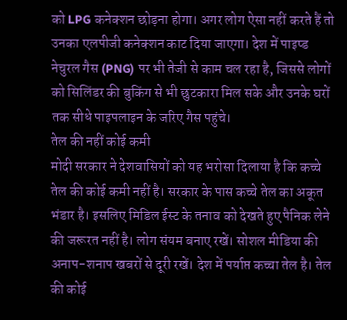को LPG कनेक्शन छोड़ना होगा। अगर लोग ऐसा नहीं करते हैं तो उनका एलपीजी कनेक्शन काट दिया जाएगा। देश में पाइप्ड नेचुरल गैस (PNG) पर भी तेजी से काम चल रहा है, जिससे लोगों को सिलिंडर की बुकिंग से भी छुटकारा मिल सके और उनके घरों तक सीधे पाइपलाइन के जरिए गैस पहुंचे।
तेल की नहीं कोई कमी
मोदी सरकार ने देशवासियों को यह भरोसा दिलाया है कि कच्चे तेल की कोई कमी नहीं है। सरकार के पास कच्चे तेल का अकूत भंडार है। इसलिए मिडिल ईस्ट के तनाव को देखते हुए पैनिक लेने की जरूरत नहीं है। लोग संयम बनाए रखें। सोशल मीडिया की अनाप-शनाप खबरों से दूरी रखें। देश में पर्याप्त कच्चा तेल है। तेल की कोई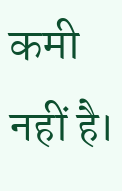कमी नहीं है।